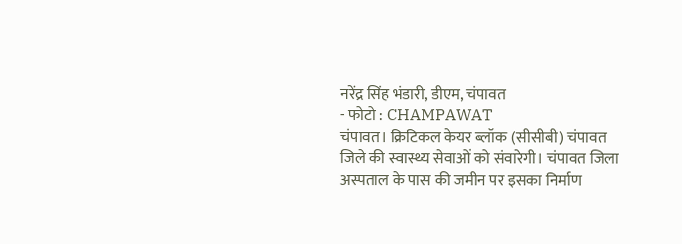नरेंद्र सिंह भंडारी, डीएम, चंपावत
- फोटो : CHAMPAWAT
चंपावत। क्रिटिकल केयर ब्लॉक (सीसीबी) चंपावत जिले की स्वास्थ्य सेवाओं को संवारेगी। चंपावत जिला अस्पताल के पास की जमीन पर इसका निर्माण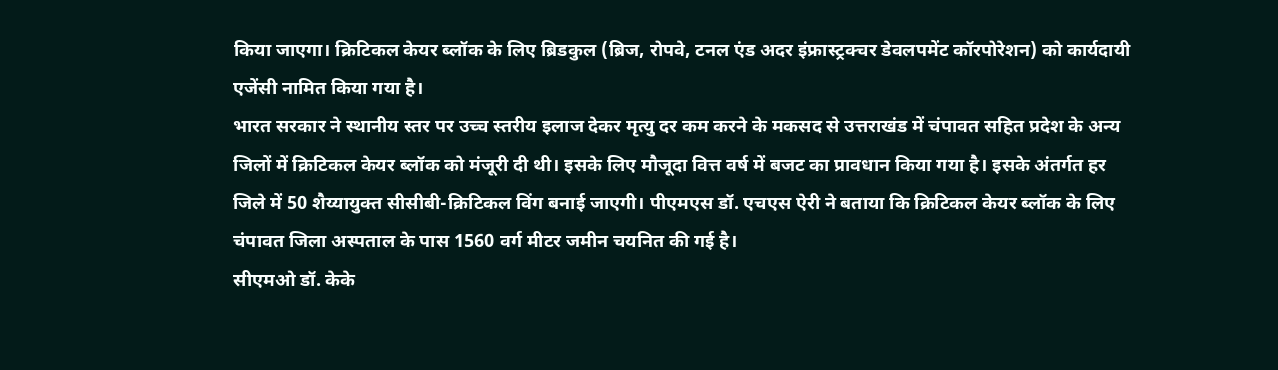किया जाएगा। क्रिटिकल केयर ब्लॉक के लिए ब्रिडकुल (ब्रिज, रोपवे, टनल एंड अदर इंफ्रास्ट्रक्चर डेवलपमेंट कॉरपोरेशन) को कार्यदायी एजेंसी नामित किया गया है।
भारत सरकार ने स्थानीय स्तर पर उच्च स्तरीय इलाज देकर मृत्यु दर कम करने के मकसद से उत्तराखंड में चंपावत सहित प्रदेश के अन्य जिलों में क्रिटिकल केयर ब्लॉक को मंजूरी दी थी। इसके लिए मौजूदा वित्त वर्ष में बजट का प्रावधान किया गया है। इसके अंतर्गत हर जिले में 50 शैय्यायुक्त सीसीबी-क्रिटिकल विंग बनाई जाएगी। पीएमएस डॉ. एचएस ऐरी ने बताया कि क्रिटिकल केयर ब्लॉक के लिए चंपावत जिला अस्पताल के पास 1560 वर्ग मीटर जमीन चयनित की गई है।
सीएमओ डॉ. केके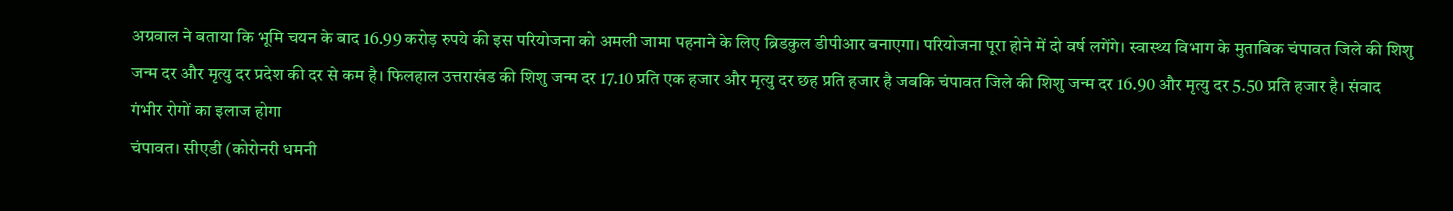अग्रवाल ने बताया कि भूमि चयन के बाद 16.99 करोड़ रुपये की इस परियोजना को अमली जामा पहनाने के लिए ब्रिडकुल डीपीआर बनाएगा। परियोजना पूरा होने में दो वर्ष लगेंगे। स्वास्थ्य विभाग के मुताबिक चंपावत जिले की शिशु जन्म दर और मृत्यु दर प्रदेश की दर से कम है। फिलहाल उत्तराखंड की शिशु जन्म दर 17.10 प्रति एक हजार और मृत्यु दर छह प्रति हजार है जबकि चंपावत जिले की शिशु जन्म दर 16.90 और मृत्यु दर 5.50 प्रति हजार है। संवाद
गंभीर रोगों का इलाज होगा
चंपावत। सीएडी (कोरोनरी धमनी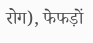रोग), फेफड़ों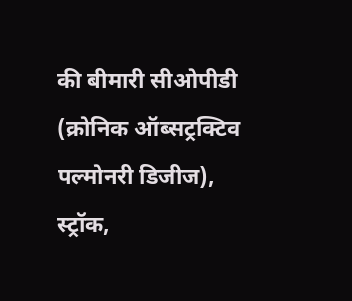की बीमारी सीओपीडी (क्रोनिक ऑब्सट्रक्टिव पल्मोनरी डिजीज), स्ट्रॉक,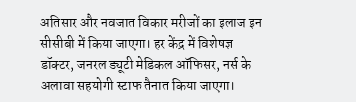अतिसार और नवजात विकार मरीजों का इलाज इन सीसीबी में किया जाएगा। हर केंद्र में विशेषज्ञ डॉक्टर, जनरल ड्यूटी मेडिकल ऑफिसर, नर्स के अलावा सहयोगी स्टाफ तैनात किया जाएगा।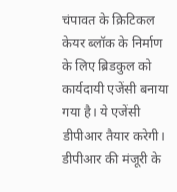चंपावत के क्रिटिकल केयर ब्लॉक के निर्माण के लिए ब्रिडकुल को कार्यदायी एजेंसी बनाया गया है। ये एजेंसी डीपीआर तैयार करेगी। डीपीआर की मंजूरी के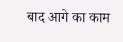बाद आगे का काम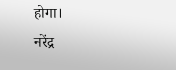होगा।
नरेंद्र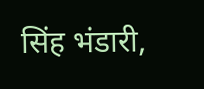सिंह भंडारी,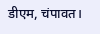डीएम, चंपावत।